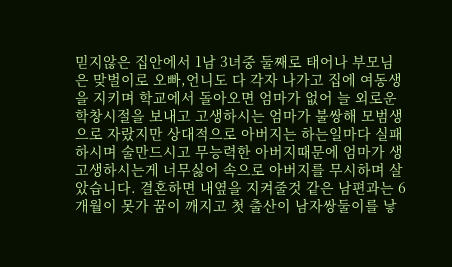믿지않은 집안에서 1남 3녀중 둘째로 태어나 부모님은 맞벌이로 오빠,언니도 다 각자 나가고 집에 여동생을 지키며 학교에서 돌아오면 엄마가 없어 늘 외로운 학창시절을 보내고 고생하시는 엄마가 불쌍해 모범생으로 자랐지만 상대적으로 아버지는 하는일마다 실패하시며 술만드시고 무능력한 아버지때문에 엄마가 생고생하시는게 너무싫어 속으로 아버지를 무시하며 살았습니다. 결혼하면 내옆을 지켜줄것 같은 남편과는 6개월이 못가 꿈이 깨지고 첫 출산이 남자쌍둘이를 낳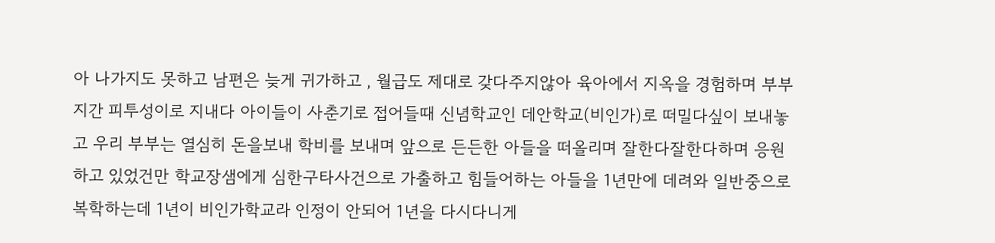아 나가지도 못하고 남편은 늦게 귀가하고 , 월급도 제대로 갖다주지않아 육아에서 지옥을 경험하며 부부지간 피투성이로 지내다 아이들이 사춘기로 접어들때 신념학교인 데안학교(비인가)로 떠밀다싶이 보내놓고 우리 부부는 열심히 돈을보내 학비를 보내며 앞으로 든든한 아들을 떠올리며 잘한다잘한다하며 응원하고 있었건만 학교장샘에게 심한구타사건으로 가출하고 힘들어하는 아들을 1년만에 데려와 일반중으로 복학하는데 1년이 비인가학교라 인정이 안되어 1년을 다시다니게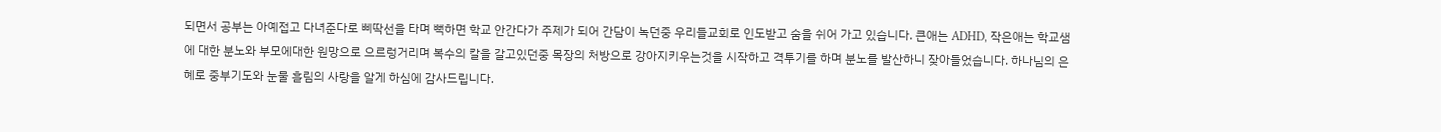되면서 공부는 아예접고 다녀준다로 삐딱선을 타며 뻑하면 학교 안간다가 주제가 되어 간담이 녹던중 우리들교회로 인도받고 숨을 쉬어 가고 있습니다. 큰애는 ADHD, 작은애는 학교샘에 대한 분노와 부모에대한 원망으로 으르렁거리며 복수의 칼을 갈고있던중 목장의 처방으로 강아지키우는것을 시작하고 격투기를 하며 분노를 발산하니 잦아들었습니다. 하나님의 은혜로 중부기도와 눈물 흘림의 사랑을 알게 하심에 감사드립니다.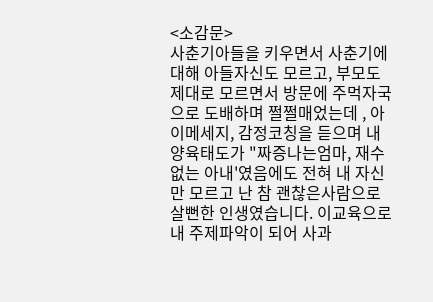<소감문>
사춘기아들을 키우면서 사춘기에 대해 아들자신도 모르고, 부모도 제대로 모르면서 방문에 주먹자국으로 도배하며 쩔쩔매었는데 , 아이메세지, 감정코칭을 듣으며 내 양육태도가 "짜증나는엄마, 재수없는 아내'였음에도 전혀 내 자신만 모르고 난 참 괜찮은사람으로 살뻔한 인생였습니다. 이교육으로 내 주제파악이 되어 사과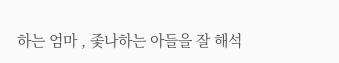하는 엄마 , 좇나하는 아들을 잘 해석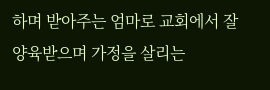하며 받아주는 엄마로 교회에서 잘 양육받으며 가정을 살리는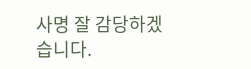사명 잘 감당하겠습니다.